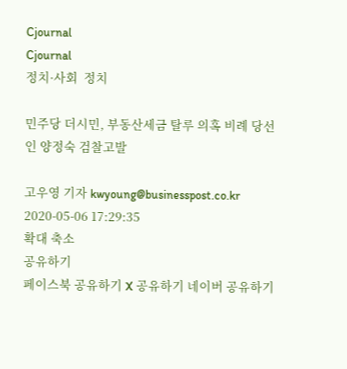Cjournal
Cjournal
정치·사회  정치

민주당 더시민, 부동산세금 탈루 의혹 비례 당선인 양정숙 검찰고발

고우영 기자 kwyoung@businesspost.co.kr 2020-05-06 17:29:35
확대 축소
공유하기
페이스북 공유하기 X 공유하기 네이버 공유하기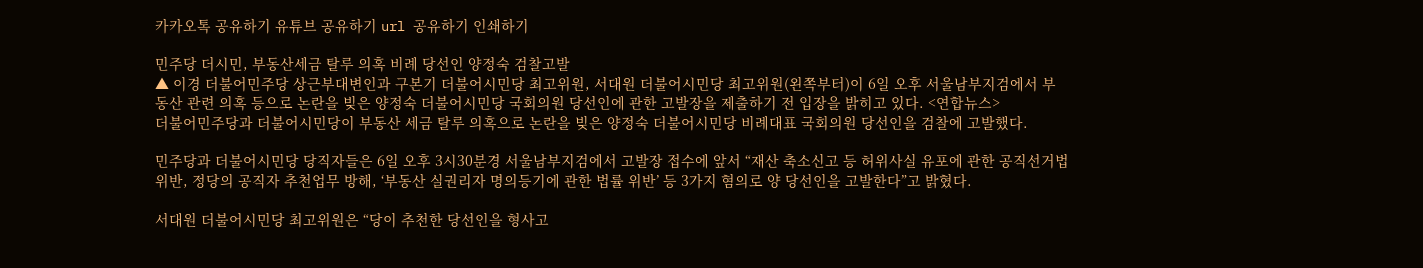카카오톡 공유하기 유튜브 공유하기 url 공유하기 인쇄하기

민주당 더시민, 부동산세금 탈루 의혹 비례 당선인 양정숙 검찰고발
▲ 이경 더불어민주당 상근부대변인과 구본기 더불어시민당 최고위원, 서대원 더불어시민당 최고위원(왼쪽부터)이 6일 오후 서울남부지검에서 부동산 관련 의혹 등으로 논란을 빚은 양정숙 더불어시민당 국회의원 당선인에 관한 고발장을 제출하기 전 입장을 밝히고 있다. <연합뉴스>
더불어민주당과 더불어시민당이 부동산 세금 탈루 의혹으로 논란을 빚은 양정숙 더불어시민당 비례대표 국회의원 당선인을 검찰에 고발했다.

민주당과 더불어시민당 당직자들은 6일 오후 3시30분경 서울남부지검에서 고발장 접수에 앞서 “재산 축소신고 등 허위사실 유포에 관한 공직선거법 위반, 정당의 공직자 추천업무 방해, ‘부동산 실권리자 명의등기에 관한 법률 위반’ 등 3가지 혐의로 양 당선인을 고발한다”고 밝혔다.

서대원 더불어시민당 최고위원은 “당이 추천한 당선인을 형사고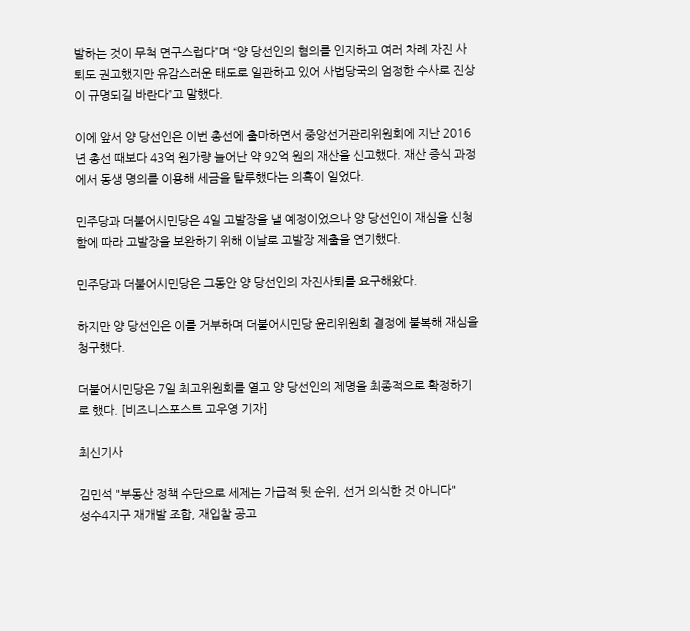발하는 것이 무척 면구스럽다”며 “양 당선인의 혐의를 인지하고 여러 차례 자진 사퇴도 권고했지만 유감스러운 태도로 일관하고 있어 사법당국의 엄정한 수사로 진상이 규명되길 바란다”고 말했다.

이에 앞서 양 당선인은 이번 총선에 출마하면서 중앙선거관리위원회에 지난 2016년 총선 때보다 43억 원가량 늘어난 약 92억 원의 재산을 신고했다. 재산 증식 과정에서 동생 명의를 이용해 세금을 탈루했다는 의혹이 일었다.

민주당과 더불어시민당은 4일 고발장을 낼 예정이었으나 양 당선인이 재심을 신청함에 따라 고발장을 보완하기 위해 이날로 고발장 제출을 연기했다.

민주당과 더불어시민당은 그동안 양 당선인의 자진사퇴를 요구해왔다.

하지만 양 당선인은 이를 거부하며 더불어시민당 윤리위원회 결정에 불복해 재심을 청구했다.

더불어시민당은 7일 최고위원회를 열고 양 당선인의 제명을 최종적으로 확정하기로 했다. [비즈니스포스트 고우영 기자]

최신기사

김민석 "부동산 정책 수단으로 세제는 가급적 뒷 순위, 선거 의식한 것 아니다"
성수4지구 재개발 조합, 재입찰 공고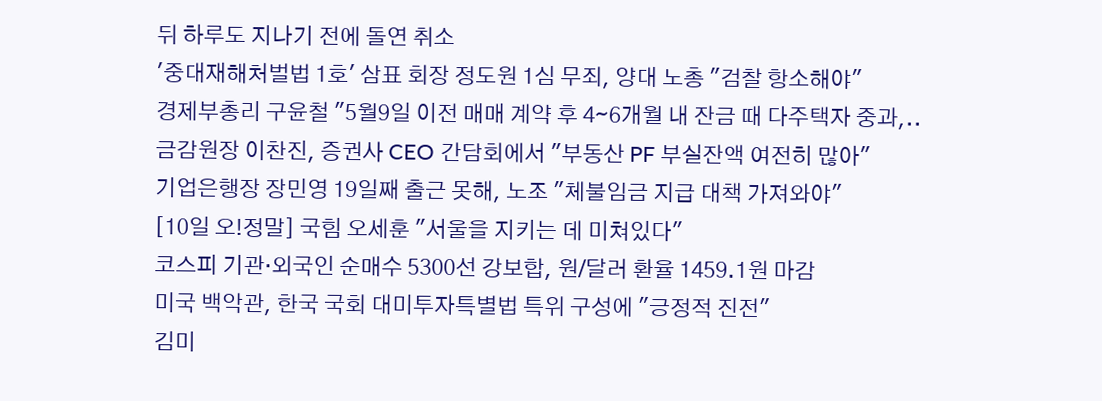뒤 하루도 지나기 전에 돌연 취소
'중대재해처벌법 1호' 삼표 회장 정도원 1심 무죄, 양대 노총 "검찰 항소해야"
경제부총리 구윤철 "5월9일 이전 매매 계약 후 4∼6개월 내 잔금 때 다주택자 중과,..
금감원장 이찬진, 증권사 CEO 간담회에서 "부동산 PF 부실잔액 여전히 많아"
기업은행장 장민영 19일째 출근 못해, 노조 "체불임금 지급 대책 가져와야"
[10일 오!정말] 국힘 오세훈 "서울을 지키는 데 미쳐있다"
코스피 기관·외국인 순매수 5300선 강보합, 원/달러 환율 1459.1원 마감
미국 백악관, 한국 국회 대미투자특별법 특위 구성에 "긍정적 진전"
김미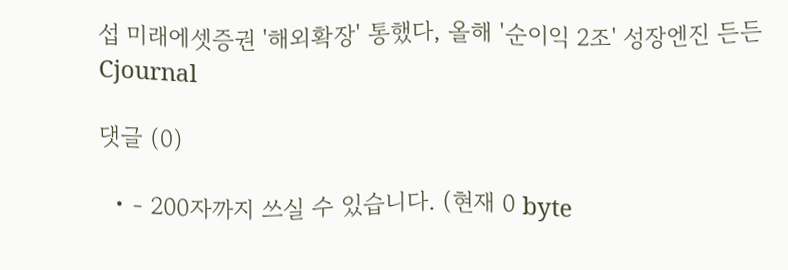섭 미래에셋증권 '해외확장' 통했다, 올해 '순이익 2조' 성장엔진 든든
Cjournal

댓글 (0)

  • - 200자까지 쓰실 수 있습니다. (현재 0 byte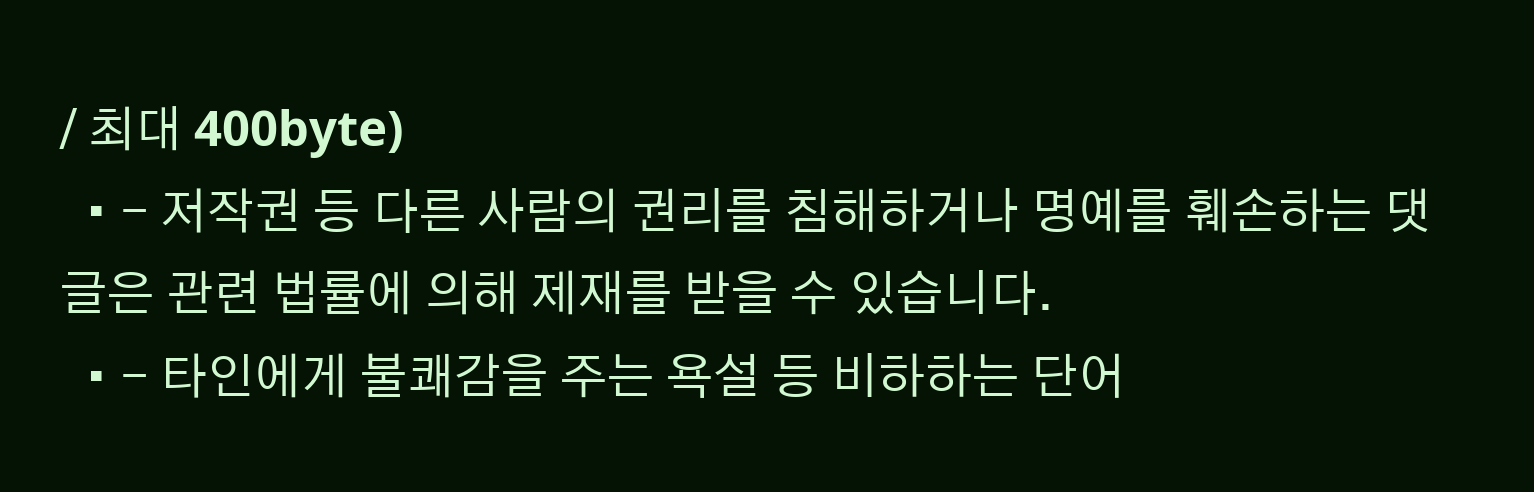/ 최대 400byte)
  • - 저작권 등 다른 사람의 권리를 침해하거나 명예를 훼손하는 댓글은 관련 법률에 의해 제재를 받을 수 있습니다.
  • - 타인에게 불쾌감을 주는 욕설 등 비하하는 단어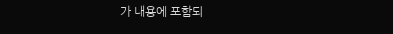가 내용에 포함되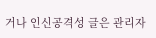거나 인신공격성 글은 관리자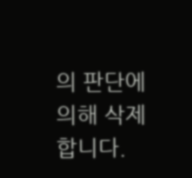의 판단에 의해 삭제 합니다.